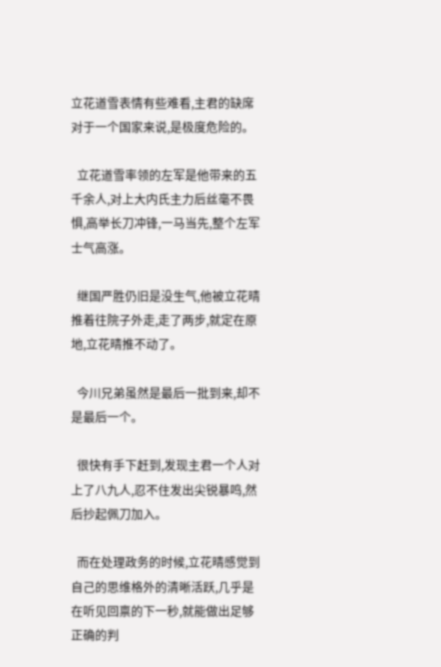立花道雪表情有些难看,主君的缺席对于一个国家来说,是极度危险的。

  立花道雪率领的左军是他带来的五千余人,对上大内氏主力后丝毫不畏惧,高举长刀冲锋,一马当先,整个左军士气高涨。

  继国严胜仍旧是没生气,他被立花晴推着往院子外走,走了两步,就定在原地,立花晴推不动了。

  今川兄弟虽然是最后一批到来,却不是最后一个。

  很快有手下赶到,发现主君一个人对上了八九人,忍不住发出尖锐暴鸣,然后抄起佩刀加入。

  而在处理政务的时候,立花晴感觉到自己的思维格外的清晰活跃,几乎是在听见回禀的下一秒,就能做出足够正确的判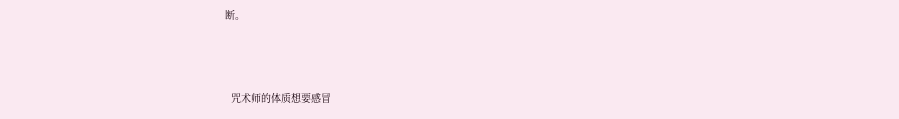断。



  咒术师的体质想要感冒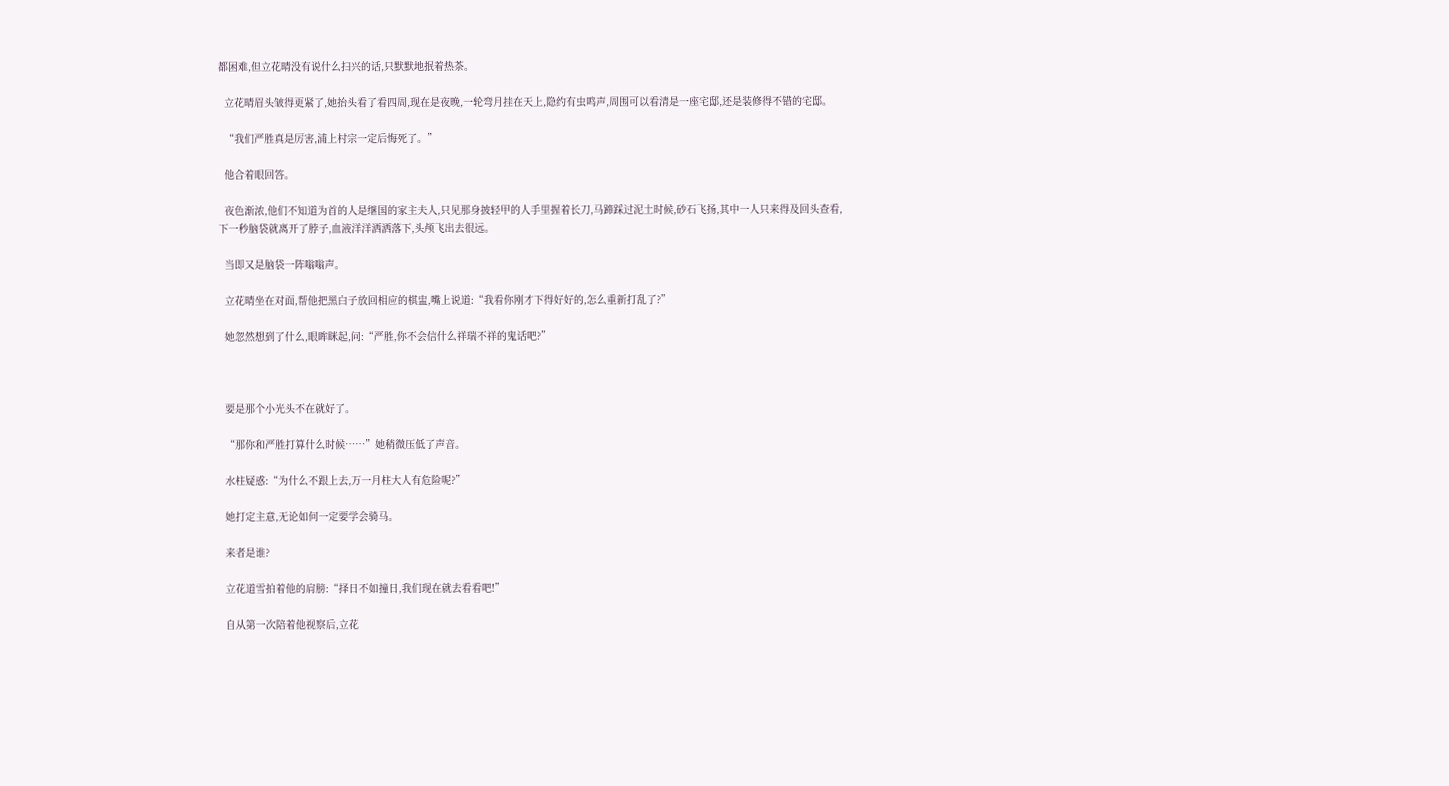都困难,但立花晴没有说什么扫兴的话,只默默地抿着热茶。

  立花晴眉头皱得更紧了,她抬头看了看四周,现在是夜晚,一轮弯月挂在天上,隐约有虫鸣声,周围可以看清是一座宅邸,还是装修得不错的宅邸。

  “我们严胜真是厉害,浦上村宗一定后悔死了。”

  他合着眼回答。

  夜色渐浓,他们不知道为首的人是继国的家主夫人,只见那身披轻甲的人手里握着长刀,马蹄踩过泥土时候,砂石飞扬,其中一人只来得及回头查看,下一秒脑袋就离开了脖子,血液洋洋洒洒落下,头颅飞出去很远。

  当即又是脑袋一阵嗡嗡声。

  立花晴坐在对面,帮他把黑白子放回相应的棋盅,嘴上说道:“我看你刚才下得好好的,怎么重新打乱了?”

  她忽然想到了什么,眼眸眯起,问:“严胜,你不会信什么祥瑞不祥的鬼话吧?”



  要是那个小光头不在就好了。

  “那你和严胜打算什么时候……”她稍微压低了声音。

  水柱疑惑:“为什么不跟上去,万一月柱大人有危险呢?”

  她打定主意,无论如何一定要学会骑马。

  来者是谁?

  立花道雪拍着他的肩膀:“择日不如撞日,我们现在就去看看吧!”

  自从第一次陪着他视察后,立花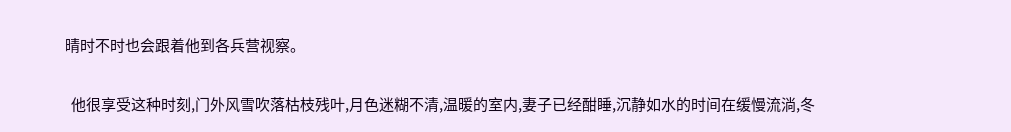晴时不时也会跟着他到各兵营视察。

  他很享受这种时刻,门外风雪吹落枯枝残叶,月色迷糊不清,温暖的室内,妻子已经酣睡,沉静如水的时间在缓慢流淌,冬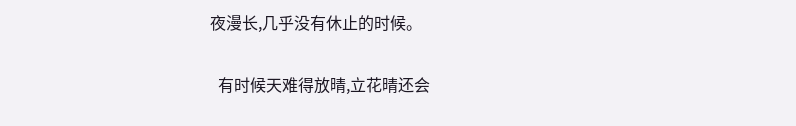夜漫长,几乎没有休止的时候。

  有时候天难得放晴,立花晴还会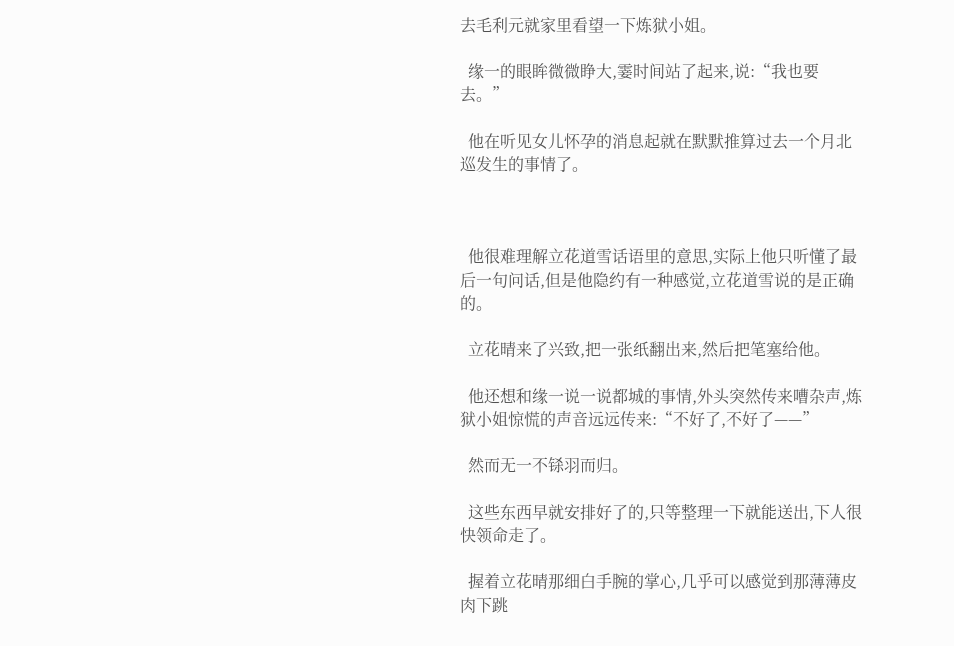去毛利元就家里看望一下炼狱小姐。

  缘一的眼眸微微睁大,霎时间站了起来,说:“我也要去。”

  他在听见女儿怀孕的消息起就在默默推算过去一个月北巡发生的事情了。



  他很难理解立花道雪话语里的意思,实际上他只听懂了最后一句问话,但是他隐约有一种感觉,立花道雪说的是正确的。

  立花晴来了兴致,把一张纸翻出来,然后把笔塞给他。

  他还想和缘一说一说都城的事情,外头突然传来嘈杂声,炼狱小姐惊慌的声音远远传来:“不好了,不好了——”

  然而无一不铩羽而归。

  这些东西早就安排好了的,只等整理一下就能送出,下人很快领命走了。

  握着立花晴那细白手腕的掌心,几乎可以感觉到那薄薄皮肉下跳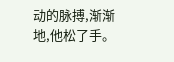动的脉搏,渐渐地,他松了手。